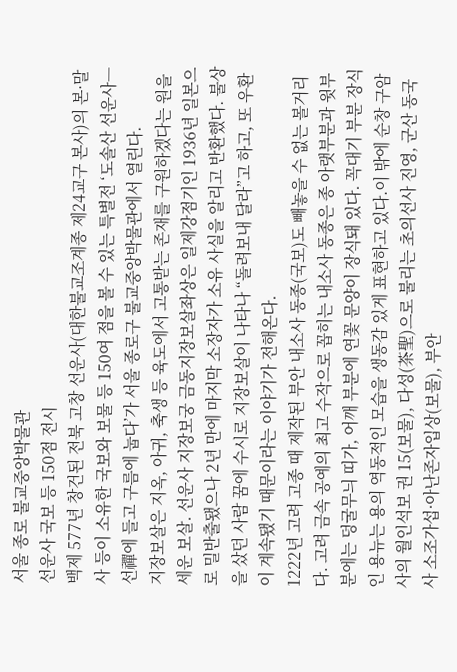서울 종로 불교중앙박물관
선운사 국보 등 150점 전시
백제 577년 창건된 전북 고창 선운사(대한불교조계종 제24교구 본사)의 본·말사 등이 소유한 국보와 보물 등 150여 점을 볼 수 있는 특별전 ‘도솔산 선운사―선禪에 들고 구름에 눕다’가 서울 종로구 불교중앙박물관에서 열린다.
지장보살은 지옥, 아귀, 축생 등 육도에서 고통받는 존재를 구원하겠다는 원을 세운 보살. 선운사 지장보궁 금동지장보살좌상은 일제강점기인 1936년 일본으로 밀반출됐으나 2년 만에 마지막 소장자가 소유 사실을 알리고 반환했다. 불상을 샀던 사람 꿈에 수시로 지장보살이 나타나 “돌려보내 달라”고 하고, 또 우환이 계속됐기 때문이라는 이야기가 전해온다.
1222년 고려 고종 때 제작된 부안 내소사 동종(국보)도 빼놓을 수 없는 볼거리다. 고려 금속 공예의 최고 수작으로 꼽히는 내소사 동종은 종 아랫부분과 윗부분에는 덩굴무늬 띠가, 어깨 부분에 연꽃 문양이 장식돼 있다. 꼭대기 부분 장식인 용뉴는 용의 역동적인 모습을 생동감 있게 표현하고 있다.이 밖에 순창 구암사의 월인석보 권 15(보물), 다성(茶聖)으로 불리는 초의선사 진영, 군산 동국사 소조가섭·아난존자입상(보물), 부안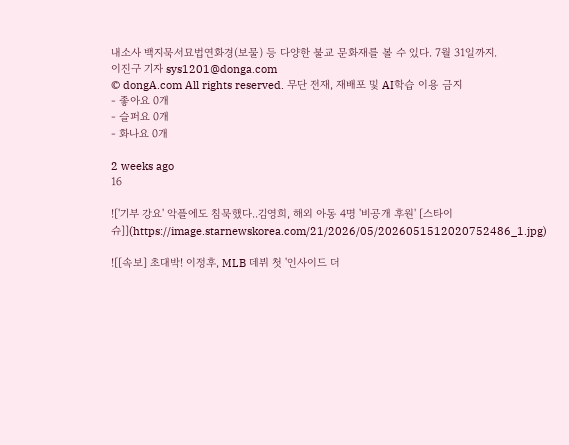내소사 백지묵서묘법연화경(보물) 등 다양한 불교 문화재를 볼 수 있다. 7월 31일까지.
이진구 기자 sys1201@donga.com
© dongA.com All rights reserved. 무단 전재, 재배포 및 AI학습 이용 금지
- 좋아요 0개
- 슬퍼요 0개
- 화나요 0개

2 weeks ago
16

!['기부 강요' 악플에도 침묵했다..김영희, 해외 아동 4명 '비공개 후원' [스타이슈]](https://image.starnewskorea.com/21/2026/05/2026051512020752486_1.jpg)

![[속보] 초대박! 이정후, MLB 데뷔 첫 '인사이드 더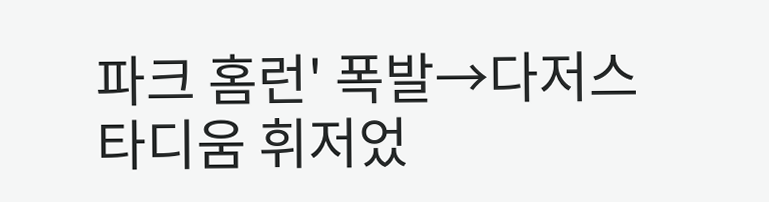파크 홈런' 폭발→다저스타디움 휘저었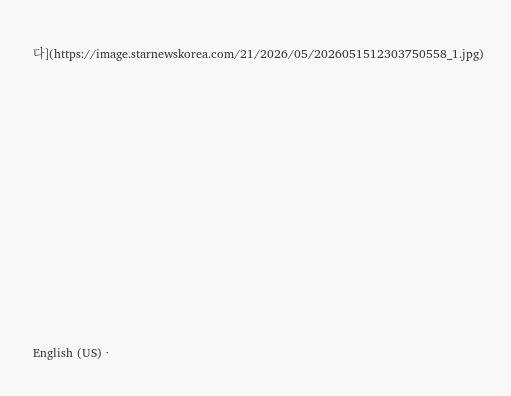다](https://image.starnewskorea.com/21/2026/05/2026051512303750558_1.jpg)












English (US) ·